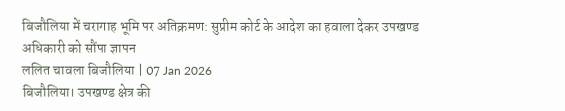बिजौलिया में चरागाह भूमि पर अतिक्रमण: सुप्रीम कोर्ट के आदेश का हवाला देकर उपखण्ड अधिकारी को सौंपा ज्ञापन
ललित चावला बिजौलिया | 07 Jan 2026
बिजौलिया। उपखण्ड क्षेत्र की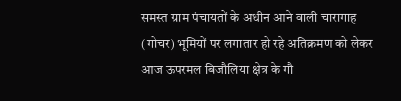समस्त ग्राम पंचायतों के अधीन आने वाली चारागाह (गोचर) भूमियों पर लगातार हो रहे अतिक्रमण को लेकर आज ऊपरमल बिजौलिया क्षेत्र के गौ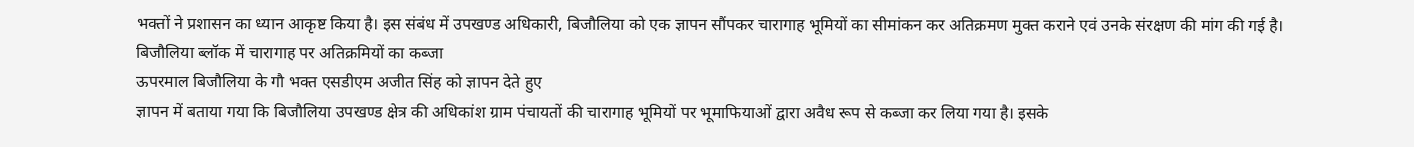भक्तों ने प्रशासन का ध्यान आकृष्ट किया है। इस संबंध में उपखण्ड अधिकारी, बिजौलिया को एक ज्ञापन सौंपकर चारागाह भूमियों का सीमांकन कर अतिक्रमण मुक्त कराने एवं उनके संरक्षण की मांग की गई है।
बिजौलिया ब्लॉक में चारागाह पर अतिक्रमियों का कब्जा
ऊपरमाल बिजौलिया के गौ भक्त एसडीएम अजीत सिंह को ज्ञापन देते हुए
ज्ञापन में बताया गया कि बिजौलिया उपखण्ड क्षेत्र की अधिकांश ग्राम पंचायतों की चारागाह भूमियों पर भूमाफियाओं द्वारा अवैध रूप से कब्जा कर लिया गया है। इसके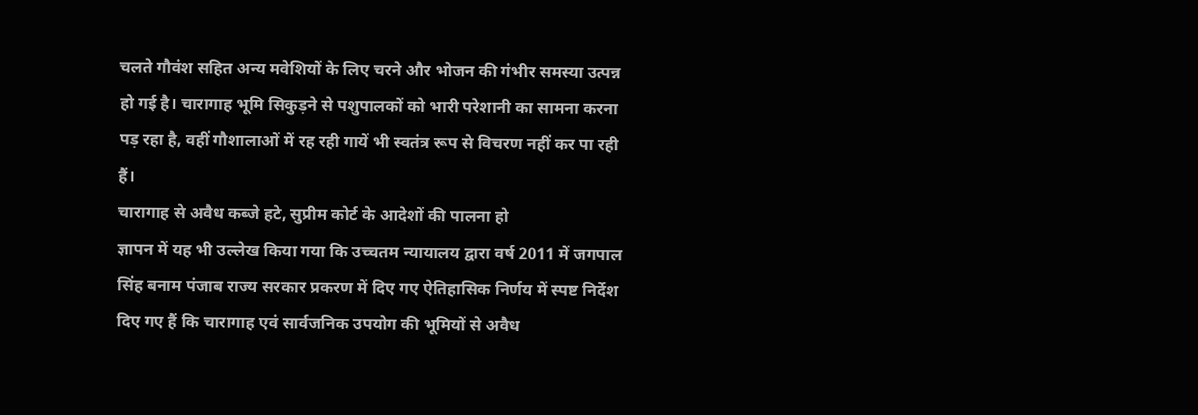चलते गौवंश सहित अन्य मवेशियों के लिए चरने और भोजन की गंभीर समस्या उत्पन्न हो गई है। चारागाह भूमि सिकुड़ने से पशुपालकों को भारी परेशानी का सामना करना पड़ रहा है, वहीं गौशालाओं में रह रही गायें भी स्वतंत्र रूप से विचरण नहीं कर पा रही हैं।
चारागाह से अवैध कब्जे हटे, सुप्रीम कोर्ट के आदेशों की पालना हो
ज्ञापन में यह भी उल्लेख किया गया कि उच्चतम न्यायालय द्वारा वर्ष 2011 में जगपाल सिंह बनाम पंजाब राज्य सरकार प्रकरण में दिए गए ऐतिहासिक निर्णय में स्पष्ट निर्देश दिए गए हैं कि चारागाह एवं सार्वजनिक उपयोग की भूमियों से अवैध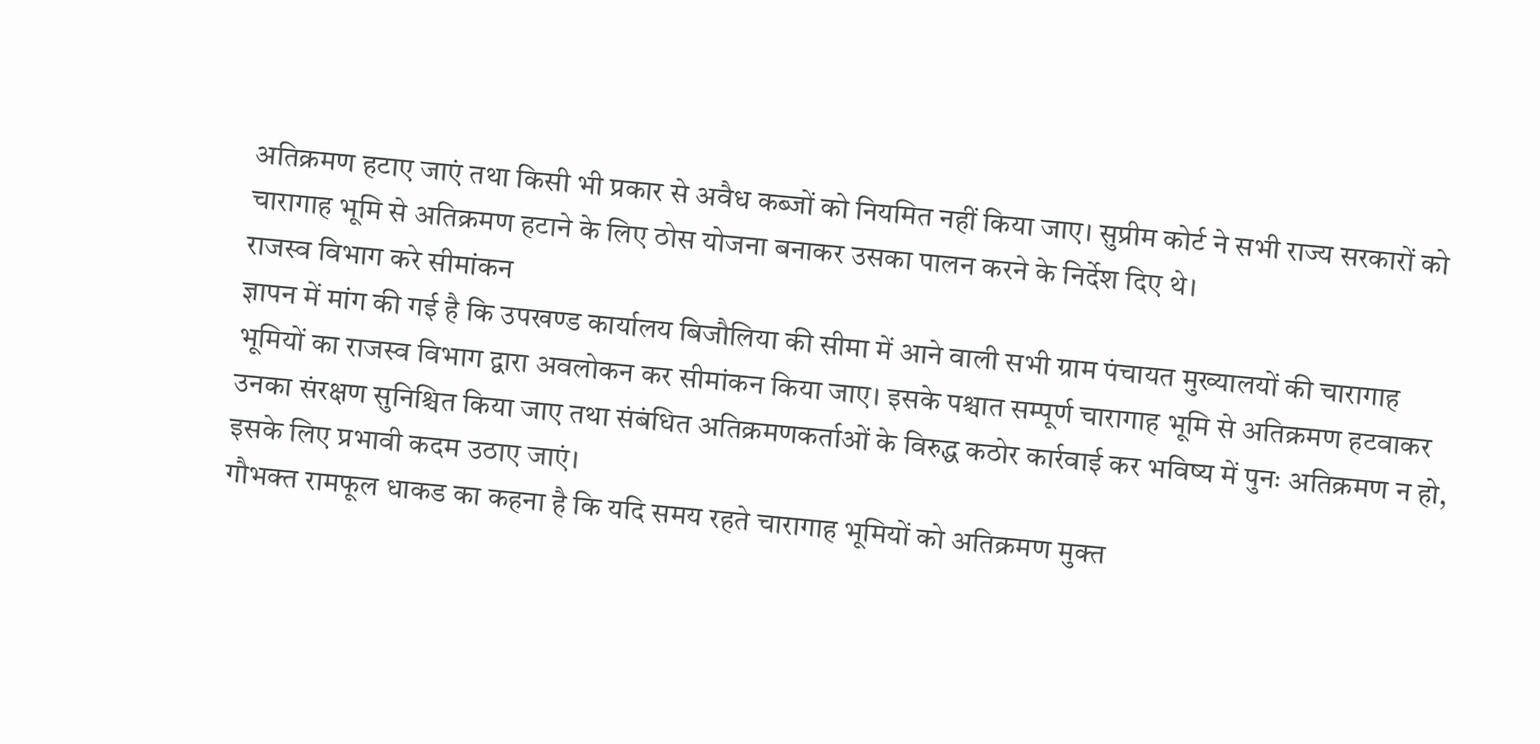अतिक्रमण हटाए जाएं तथा किसी भी प्रकार से अवैध कब्जों को नियमित नहीं किया जाए। सुप्रीम कोर्ट ने सभी राज्य सरकारों को चारागाह भूमि से अतिक्रमण हटाने के लिए ठोस योजना बनाकर उसका पालन करने के निर्देश दिए थे।
राजस्व विभाग करे सीमांकन
ज्ञापन में मांग की गई है कि उपखण्ड कार्यालय बिजौलिया की सीमा में आने वाली सभी ग्राम पंचायत मुख्यालयों की चारागाह भूमियों का राजस्व विभाग द्वारा अवलोकन कर सीमांकन किया जाए। इसके पश्चात सम्पूर्ण चारागाह भूमि से अतिक्रमण हटवाकर उनका संरक्षण सुनिश्चित किया जाए तथा संबंधित अतिक्रमणकर्ताओं के विरुद्ध कठोर कार्रवाई कर भविष्य में पुनः अतिक्रमण न हो, इसके लिए प्रभावी कदम उठाए जाएं।
गौभक्त रामफूल धाकड का कहना है कि यदि समय रहते चारागाह भूमियों को अतिक्रमण मुक्त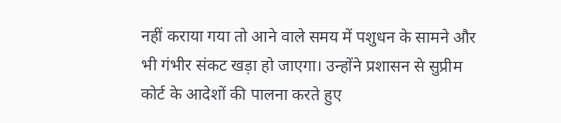नहीं कराया गया तो आने वाले समय में पशुधन के सामने और भी गंभीर संकट खड़ा हो जाएगा। उन्होंने प्रशासन से सुप्रीम कोर्ट के आदेशों की पालना करते हुए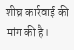शीघ्र कार्रवाई की मांग की है।